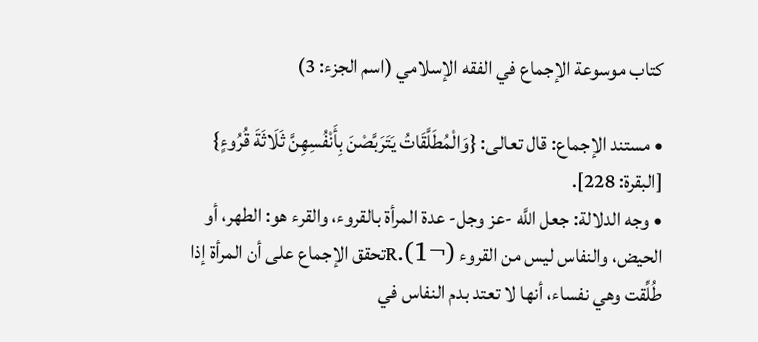كتاب موسوعة الإجماع في الفقه الإسلامي (اسم الجزء: 3)

• مستند الإجماع: قال تعالى: {وَالْمُطَلَّقَاتُ يَتَرَبَّصْنَ بِأَنْفُسِهِنَّ ثَلَاثَةَ قُرُوءٍ} [البقرة: 228].
• وجه الدلالة: جعل اللَّه -عز وجل- عدة المرأة بالقروء، والقرء هو: الطهر، أو الحيض، والنفاس ليس من القروء (¬1).Rتحقق الإجماع على أن المرأة إذا طُلِّقت وهي نفساء، أنها لا تعتد بدم النفاس في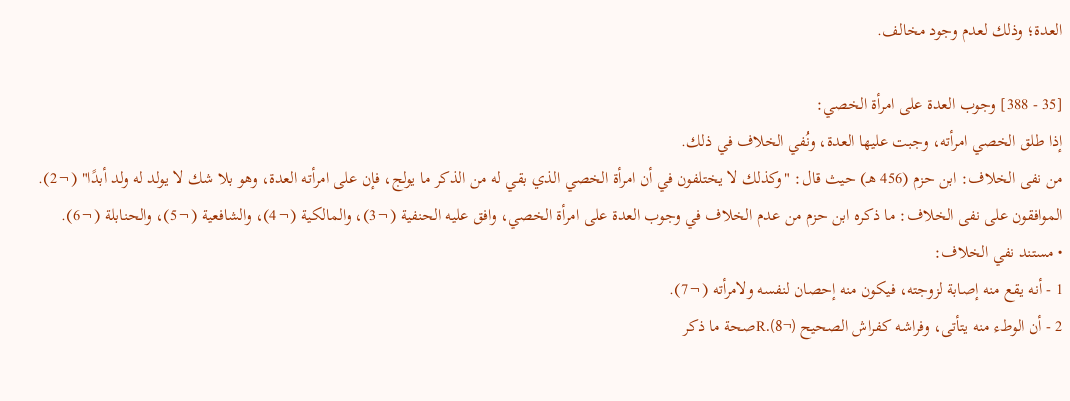العدة؛ وذلك لعدم وجود مخالف.

[35 - 388] وجوب العدة على امرأة الخصي:
إذا طلق الخصي امرأته، وجبت عليها العدة، ونُفي الخلاف في ذلك.
من نفى الخلاف: ابن حزم (456 هـ) حيث قال: "وكذلك لا يختلفون في أن امرأة الخصي الذي بقي له من الذكر ما يولج، فإن على امرأته العدة، وهو بلا شك لا يولد له ولد أبدًا" (¬2).
الموافقون على نفى الخلاف: ما ذكره ابن حزم من عدم الخلاف في وجوب العدة على امرأة الخصي، وافق عليه الحنفية (¬3)، والمالكية (¬4)، والشافعية (¬5)، والحنابلة (¬6).
• مستند نفي الخلاف:
1 - أنه يقع منه إصابة لزوجته، فيكون منه إحصان لنفسه ولامرأته (¬7).
2 - أن الوطء منه يتأتى، وفراشه كفراش الصحيح (¬8).Rصحة ما ذكر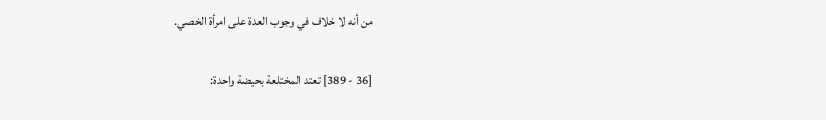من أنه لا خلاف في وجوب العدة على امرأة الخصي.

[36 - 389] تعتد المختلعة بحيضة واحدة: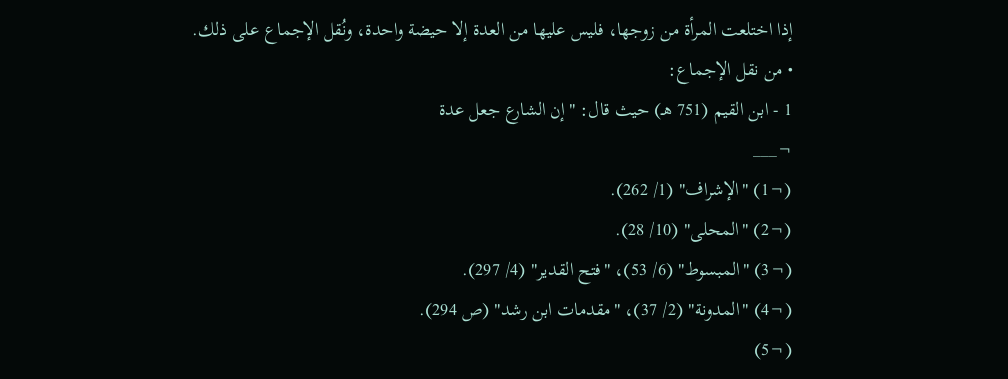إذا اختلعت المرأة من زوجها، فليس عليها من العدة إلا حيضة واحدة، ونُقل الإجماع على ذلك.
• من نقل الإجماع:
1 - ابن القيم (751 هـ) حيث قال: "إن الشارع جعل عدة
¬___
(¬1) "الإشراف" (1/ 262).
(¬2) "المحلى" (10/ 28).
(¬3) "المبسوط" (6/ 53)، "فتح القدير" (4/ 297).
(¬4) "المدونة" (2/ 37)، "مقدمات ابن رشد" (ص 294).
(¬5)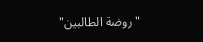"روضة الطالبين"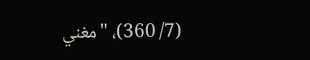(7/ 360)، "مغني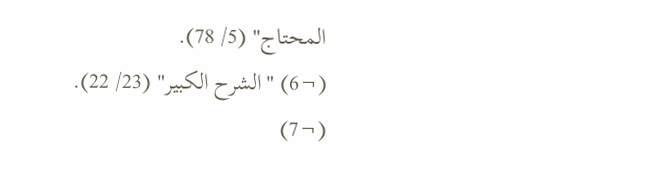المحتاج" (5/ 78).
(¬6) "الشرح الكبير" (23/ 22).
(¬7)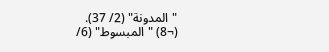"المدونة" (2/ 37).
(¬8) "المبسوط" (6/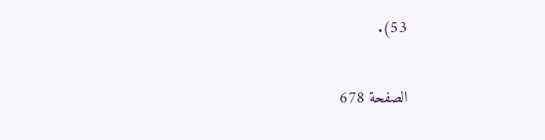53).

الصفحة 678